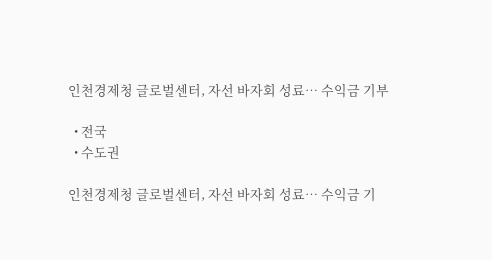인천경제청 글로벌센터, 자선 바자회 성료… 수익금 기부

  • 전국
  • 수도권

인천경제청 글로벌센터, 자선 바자회 성료… 수익금 기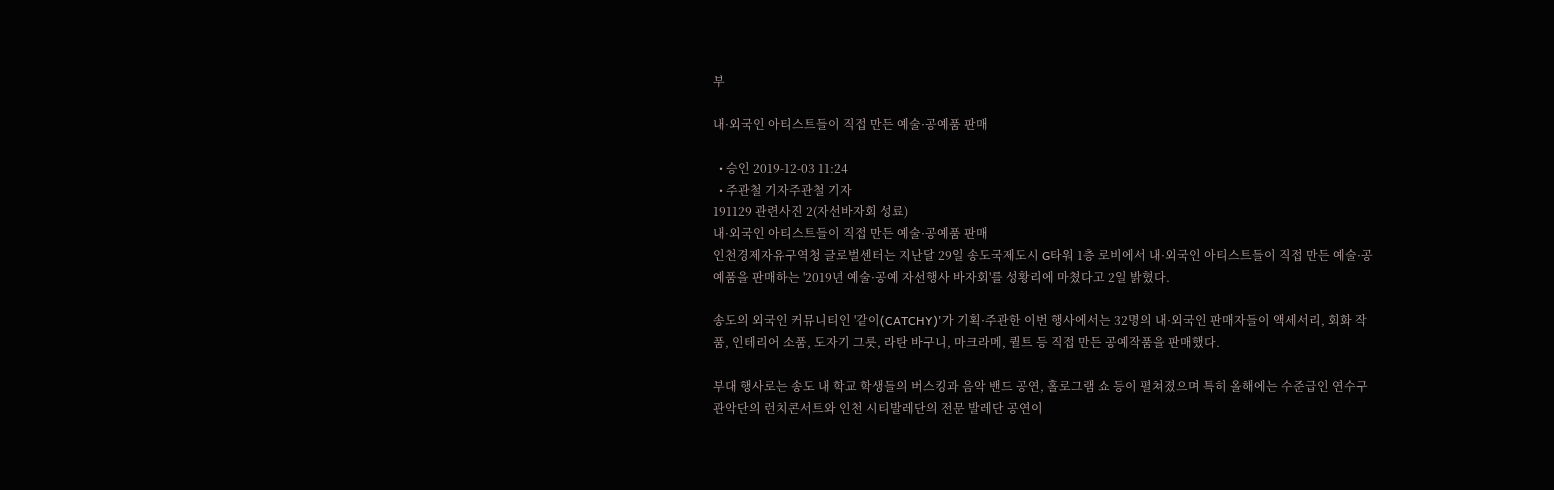부

내·외국인 아티스트들이 직접 만든 예술·공예품 판매

  • 승인 2019-12-03 11:24
  • 주관철 기자주관철 기자
191129 관련사진 2(자선바자회 성료)
내·외국인 아티스트들이 직접 만든 예술·공예품 판매
인천경제자유구역청 글로벌센터는 지난달 29일 송도국제도시 G타워 1층 로비에서 내·외국인 아티스트들이 직접 만든 예술·공예품을 판매하는 '2019년 예술·공예 자선행사 바자회'를 성황리에 마쳤다고 2일 밝혔다.

송도의 외국인 커뮤니티인 '같이(CATCHY)'가 기획·주관한 이번 행사에서는 32명의 내·외국인 판매자들이 액세서리, 회화 작품, 인테리어 소품, 도자기 그릇, 라탄 바구니, 마크라메, 퀼트 등 직접 만든 공예작품을 판매했다.

부대 행사로는 송도 내 학교 학생들의 버스킹과 음악 밴드 공연, 홀로그램 쇼 등이 펼쳐졌으며 특히 올해에는 수준급인 연수구 관악단의 런치콘서트와 인천 시티발레단의 전문 발레단 공연이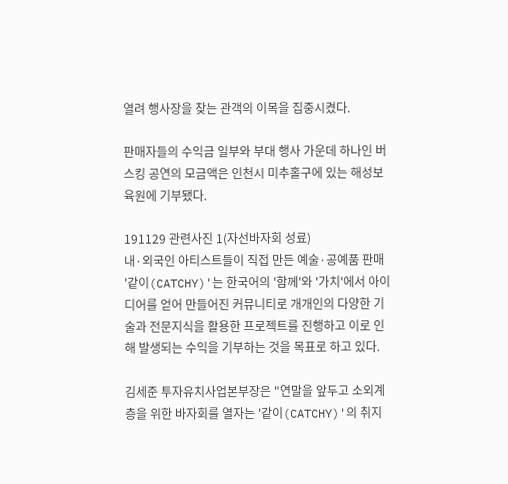열려 행사장을 찾는 관객의 이목을 집중시켰다.

판매자들의 수익금 일부와 부대 행사 가운데 하나인 버스킹 공연의 모금액은 인천시 미추홀구에 있는 해성보육원에 기부됐다.

191129 관련사진 1(자선바자회 성료)
내·외국인 아티스트들이 직접 만든 예술·공예품 판매
'같이(CATCHY)'는 한국어의 '함께'와 '가치'에서 아이디어를 얻어 만들어진 커뮤니티로 개개인의 다양한 기술과 전문지식을 활용한 프로젝트를 진행하고 이로 인해 발생되는 수익을 기부하는 것을 목표로 하고 있다.

김세준 투자유치사업본부장은 "연말을 앞두고 소외계층을 위한 바자회를 열자는 '같이(CATCHY)'의 취지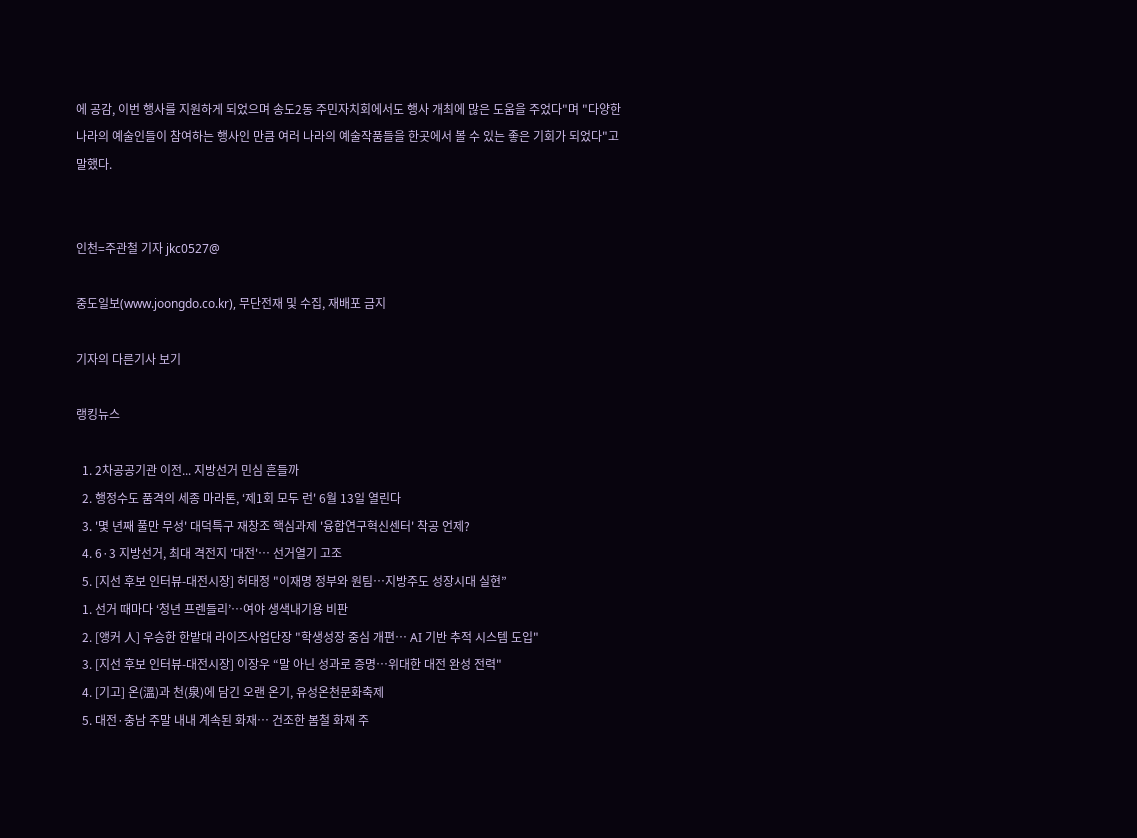에 공감, 이번 행사를 지원하게 되었으며 송도2동 주민자치회에서도 행사 개최에 많은 도움을 주었다"며 "다양한 나라의 예술인들이 참여하는 행사인 만큼 여러 나라의 예술작품들을 한곳에서 볼 수 있는 좋은 기회가 되었다"고 말했다.


인천=주관철 기자 jkc0527@

중도일보(www.joongdo.co.kr), 무단전재 및 수집, 재배포 금지

기자의 다른기사 보기

랭킹뉴스

  1. 2차공공기관 이전... 지방선거 민심 흔들까
  2. 행정수도 품격의 세종 마라톤, ‘제1회 모두 런' 6월 13일 열린다
  3. '몇 년째 풀만 무성' 대덕특구 재창조 핵심과제 '융합연구혁신센터' 착공 언제?
  4. 6·3 지방선거, 최대 격전지 '대전'… 선거열기 고조
  5. [지선 후보 인터뷰-대전시장] 허태정 "이재명 정부와 원팀…지방주도 성장시대 실현”
  1. 선거 때마다 ‘청년 프렌들리’…여야 생색내기용 비판
  2. [앵커 人] 우승한 한밭대 라이즈사업단장 "학생성장 중심 개편… AI 기반 추적 시스템 도입"
  3. [지선 후보 인터뷰-대전시장] 이장우 “말 아닌 성과로 증명…위대한 대전 완성 전력"
  4. [기고] 온(溫)과 천(泉)에 담긴 오랜 온기, 유성온천문화축제
  5. 대전·충남 주말 내내 계속된 화재… 건조한 봄철 화재 주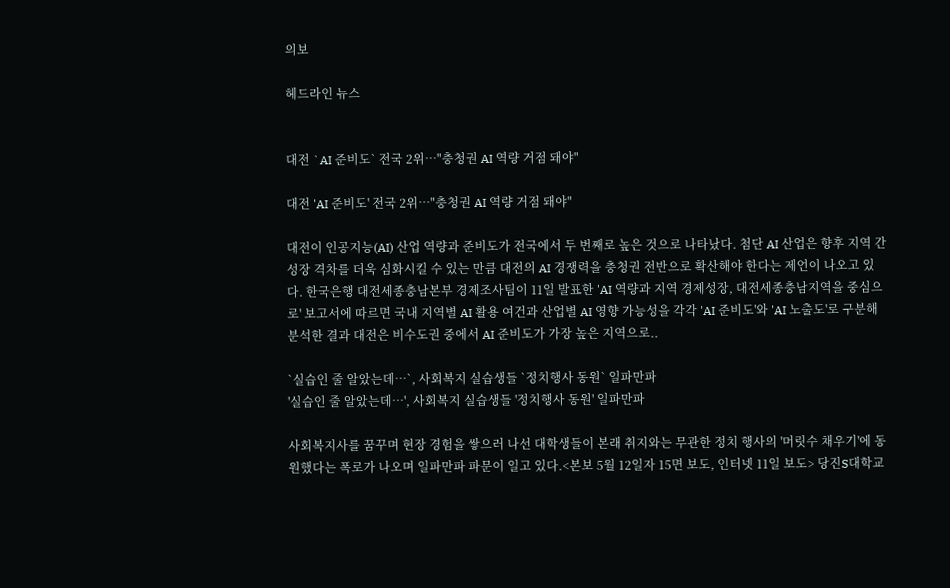의보

헤드라인 뉴스


대전 `AI 준비도` 전국 2위…"충청권 AI 역량 거점 돼야"

대전 'AI 준비도' 전국 2위…"충청권 AI 역량 거점 돼야"

대전이 인공지능(AI) 산업 역량과 준비도가 전국에서 두 번째로 높은 것으로 나타났다. 첨단 AI 산업은 향후 지역 간 성장 격차를 더욱 심화시킬 수 있는 만큼 대전의 AI 경쟁력을 충청권 전반으로 확산해야 한다는 제언이 나오고 있다. 한국은행 대전세종충남본부 경제조사팀이 11일 발표한 'AI 역량과 지역 경제성장, 대전세종충남지역을 중심으로' 보고서에 따르면 국내 지역별 AI 활용 여건과 산업별 AI 영향 가능성을 각각 'AI 준비도'와 'AI 노출도'로 구분해 분석한 결과 대전은 비수도권 중에서 AI 준비도가 가장 높은 지역으로..

`실습인 줄 알았는데…`, 사회복지 실습생들 `정치행사 동원` 일파만파
'실습인 줄 알았는데…', 사회복지 실습생들 '정치행사 동원' 일파만파

사회복지사를 꿈꾸며 현장 경험을 쌓으러 나선 대학생들이 본래 취지와는 무관한 정치 행사의 '머릿수 채우기'에 동원했다는 폭로가 나오며 일파만파 파문이 일고 있다.<본보 5월 12일자 15면 보도, 인터넷 11일 보도> 당진S대학교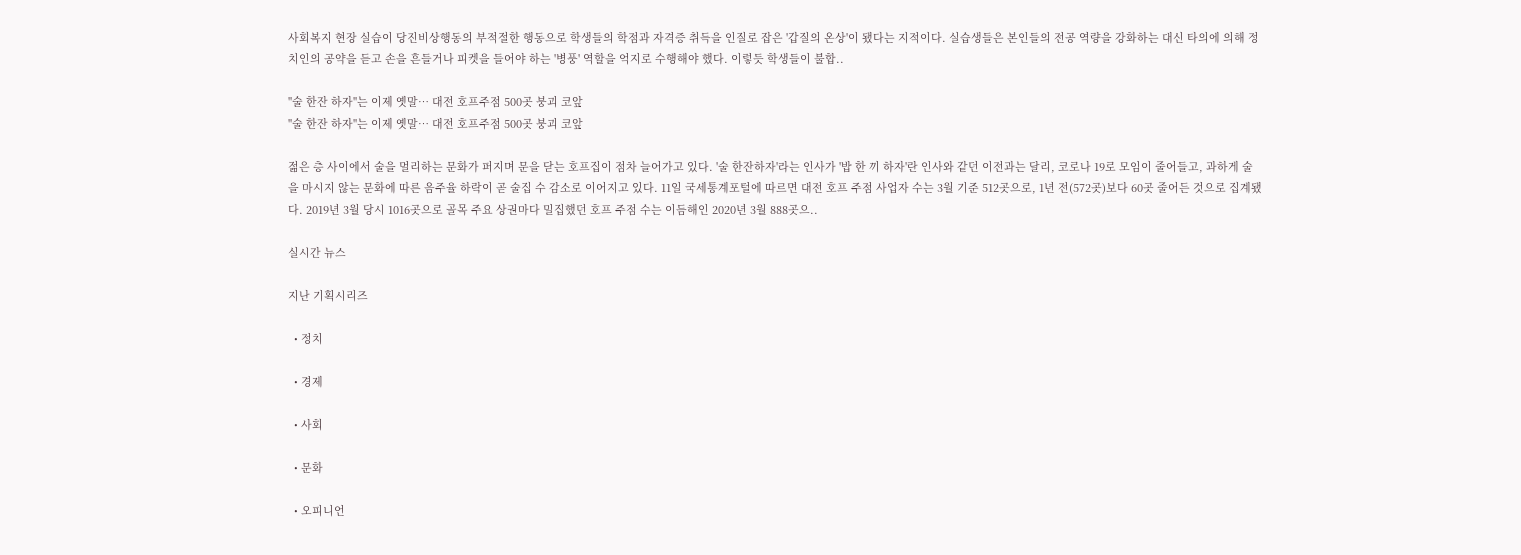사회복지 현장 실습이 당진비상행동의 부적절한 행동으로 학생들의 학점과 자격증 취득을 인질로 잡은 '갑질의 온상'이 됐다는 지적이다. 실습생들은 본인들의 전공 역량을 강화하는 대신 타의에 의해 정치인의 공약을 듣고 손을 흔들거나 피켓을 들어야 하는 '병풍' 역할을 억지로 수행해야 했다. 이렇듯 학생들이 불합..

"술 한잔 하자"는 이제 옛말… 대전 호프주점 500곳 붕괴 코앞
"술 한잔 하자"는 이제 옛말… 대전 호프주점 500곳 붕괴 코앞

젊은 층 사이에서 술을 멀리하는 문화가 퍼지며 문을 닫는 호프집이 점차 늘어가고 있다. '술 한잔하자'라는 인사가 '밥 한 끼 하자'란 인사와 같던 이전과는 달리, 코로나 19로 모임이 줄어들고, 과하게 술을 마시지 않는 문화에 따른 음주율 하락이 곧 술집 수 감소로 이어지고 있다. 11일 국세통계포털에 따르면 대전 호프 주점 사업자 수는 3월 기준 512곳으로, 1년 전(572곳)보다 60곳 줄어든 것으로 집계됐다. 2019년 3월 당시 1016곳으로 골목 주요 상권마다 밀집했던 호프 주점 수는 이듬해인 2020년 3월 888곳으..

실시간 뉴스

지난 기획시리즈

  • 정치

  • 경제

  • 사회

  • 문화

  • 오피니언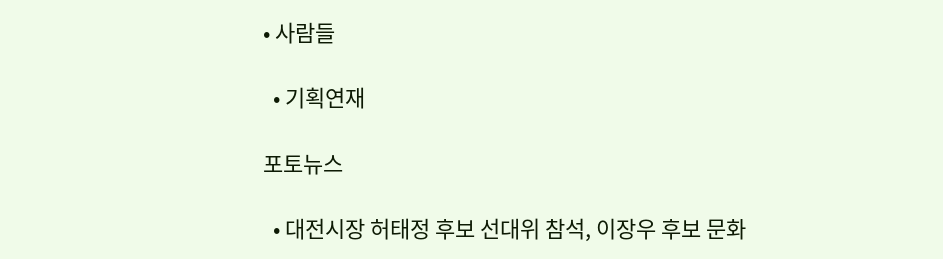• 사람들

  • 기획연재

포토뉴스

  • 대전시장 허태정 후보 선대위 참석, 이장우 후보 문화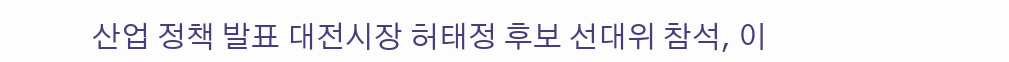산업 정책 발표 대전시장 허태정 후보 선대위 참석, 이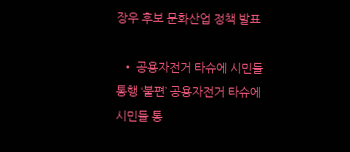장우 후보 문화산업 정책 발표

  • 공용자전거 타슈에 시민들 통행 ‘불편’ 공용자전거 타슈에 시민들 통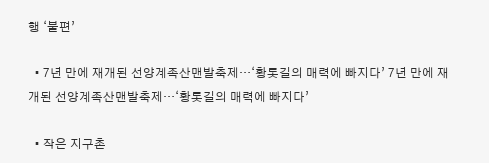행 ‘불편’

  • 7년 만에 재개된 선양계족산맨발축제…‘황톳길의 매력에 빠지다’ 7년 만에 재개된 선양계족산맨발축제…‘황톳길의 매력에 빠지다’

  • 작은 지구촌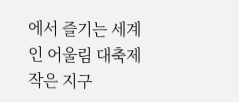에서 즐기는 세계인 어울림 대축제 작은 지구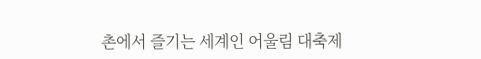촌에서 즐기는 세계인 어울림 대축제